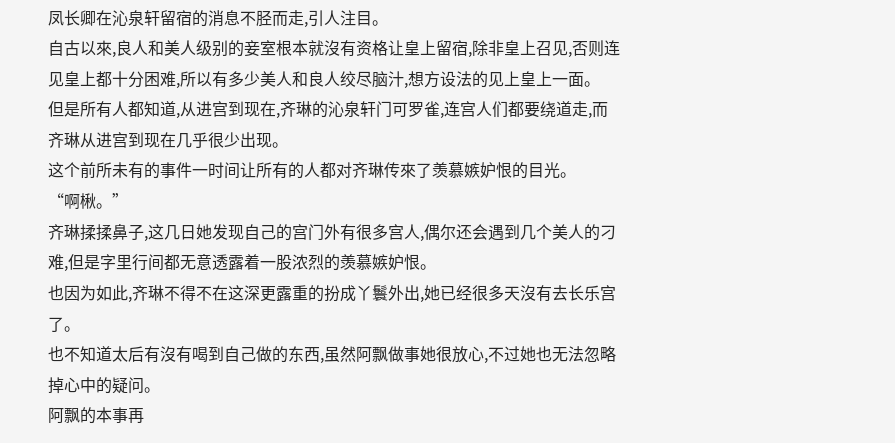凤长卿在沁泉轩留宿的消息不胫而走,引人注目。
自古以來,良人和美人级别的妾室根本就沒有资格让皇上留宿,除非皇上召见,否则连见皇上都十分困难,所以有多少美人和良人绞尽脑汁,想方设法的见上皇上一面。
但是所有人都知道,从进宫到现在,齐琳的沁泉轩门可罗雀,连宫人们都要绕道走,而齐琳从进宫到现在几乎很少出现。
这个前所未有的事件一时间让所有的人都对齐琳传來了羡慕嫉妒恨的目光。
“啊楸。”
齐琳揉揉鼻子,这几日她发现自己的宫门外有很多宫人,偶尔还会遇到几个美人的刁难,但是字里行间都无意透露着一股浓烈的羡慕嫉妒恨。
也因为如此,齐琳不得不在这深更露重的扮成丫鬟外出,她已经很多天沒有去长乐宫了。
也不知道太后有沒有喝到自己做的东西,虽然阿飘做事她很放心,不过她也无法忽略掉心中的疑问。
阿飘的本事再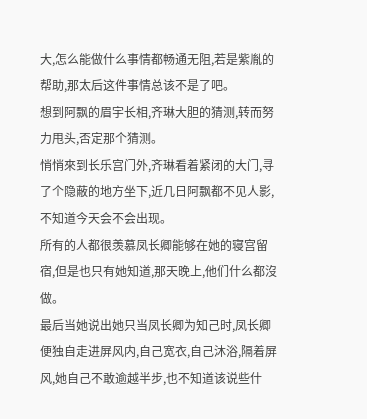大,怎么能做什么事情都畅通无阻,若是紫胤的帮助,那太后这件事情总该不是了吧。
想到阿飘的眉宇长相,齐琳大胆的猜测,转而努力甩头,否定那个猜测。
悄悄來到长乐宫门外,齐琳看着紧闭的大门,寻了个隐蔽的地方坐下,近几日阿飘都不见人影,不知道今天会不会出现。
所有的人都很羡慕凤长卿能够在她的寝宫留宿,但是也只有她知道,那天晚上,他们什么都沒做。
最后当她说出她只当凤长卿为知己时,凤长卿便独自走进屏风内,自己宽衣,自己沐浴,隔着屏风,她自己不敢逾越半步,也不知道该说些什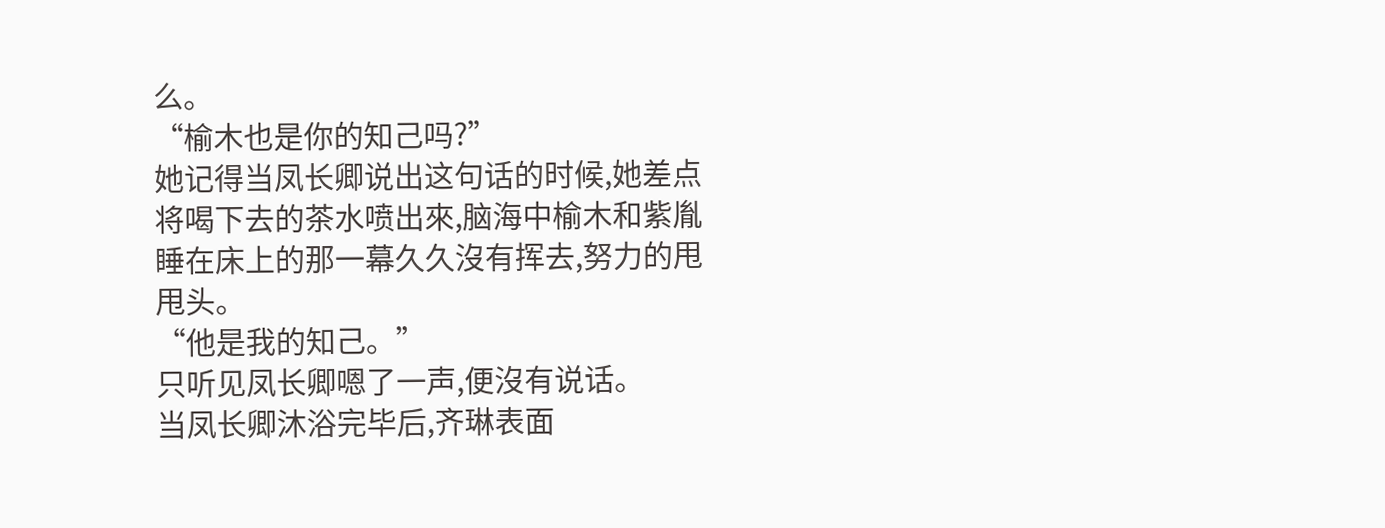么。
“榆木也是你的知己吗?”
她记得当凤长卿说出这句话的时候,她差点将喝下去的茶水喷出來,脑海中榆木和紫胤睡在床上的那一幕久久沒有挥去,努力的甩甩头。
“他是我的知己。”
只听见凤长卿嗯了一声,便沒有说话。
当凤长卿沐浴完毕后,齐琳表面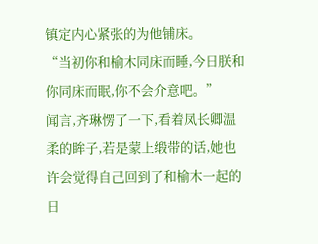镇定内心紧张的为他铺床。
“当初你和榆木同床而睡,今日朕和你同床而眠,你不会介意吧。”
闻言,齐琳愣了一下,看着凤长卿温柔的眸子,若是蒙上缎带的话,她也许会觉得自己回到了和榆木一起的日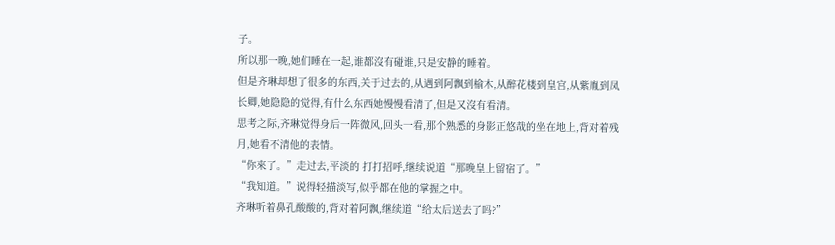子。
所以那一晚,她们睡在一起,谁都沒有碰谁,只是安静的睡着。
但是齐琳却想了很多的东西,关于过去的,从遇到阿飘到榆木,从醉花楼到皇宫,从紫胤到凤长卿,她隐隐的觉得,有什么东西她慢慢看清了,但是又沒有看清。
思考之际,齐琳觉得身后一阵微风,回头一看,那个熟悉的身影正悠哉的坐在地上,背对着残月,她看不清他的表情。
“你來了。”走过去,平淡的 打打招呼,继续说道“那晚皇上留宿了。”
“我知道。”说得轻描淡写,似乎都在他的掌握之中。
齐琳听着鼻孔酸酸的,背对着阿飘,继续道“给太后送去了吗?”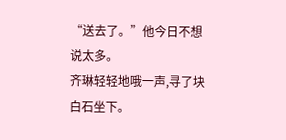“送去了。”他今日不想说太多。
齐琳轻轻地哦一声,寻了块白石坐下。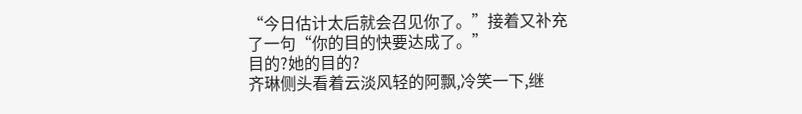“今日估计太后就会召见你了。”接着又补充了一句“你的目的快要达成了。”
目的?她的目的?
齐琳侧头看着云淡风轻的阿飘,冷笑一下,继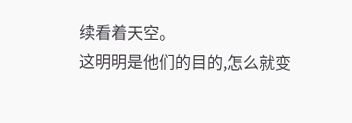续看着天空。
这明明是他们的目的,怎么就变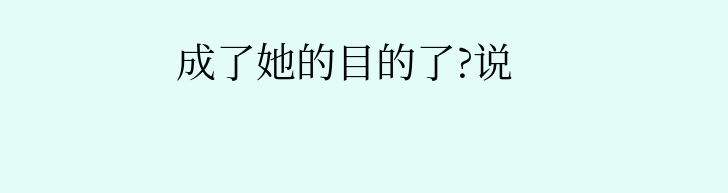成了她的目的了?说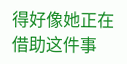得好像她正在借助这件事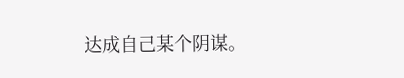达成自己某个阴谋。